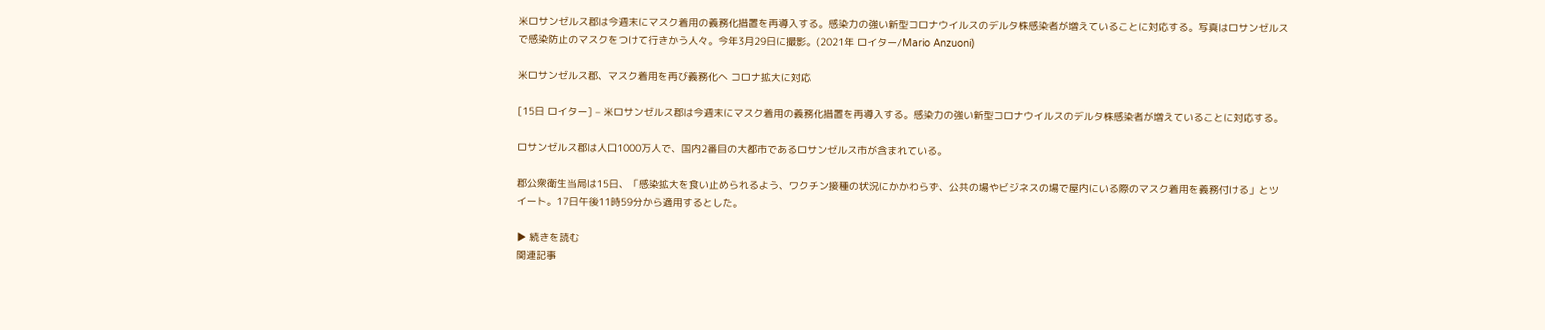米ロサンゼルス郡は今週末にマスク着用の義務化措置を再導入する。感染力の強い新型コロナウイルスのデルタ株感染者が増えていることに対応する。写真はロサンゼルスで感染防止のマスクをつけて行きかう人々。今年3月29日に撮影。(2021年 ロイター/Mario Anzuoni)

米ロサンゼルス郡、マスク着用を再び義務化へ コロナ拡大に対応

[15日 ロイター] – 米ロサンゼルス郡は今週末にマスク着用の義務化措置を再導入する。感染力の強い新型コロナウイルスのデルタ株感染者が増えていることに対応する。

ロサンゼルス郡は人口1000万人で、国内2番目の大都市であるロサンゼルス市が含まれている。

郡公衆衛生当局は15日、「感染拡大を食い止められるよう、ワクチン接種の状況にかかわらず、公共の場やビジネスの場で屋内にいる際のマスク着用を義務付ける」とツイート。17日午後11時59分から適用するとした。

▶ 続きを読む
関連記事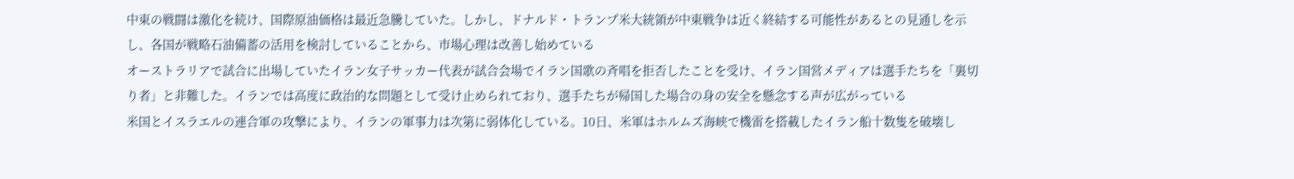中東の戦闘は激化を続け、国際原油価格は最近急騰していた。しかし、ドナルド・トランプ米大統領が中東戦争は近く終結する可能性があるとの見通しを示し、各国が戦略石油備蓄の活用を検討していることから、市場心理は改善し始めている
オーストラリアで試合に出場していたイラン女子サッカー代表が試合会場でイラン国歌の斉唱を拒否したことを受け、イラン国営メディアは選手たちを「裏切り者」と非難した。イランでは高度に政治的な問題として受け止められており、選手たちが帰国した場合の身の安全を懸念する声が広がっている
米国とイスラエルの連合軍の攻撃により、イランの軍事力は次第に弱体化している。10日、米軍はホルムズ海峡で機雷を搭載したイラン船十数隻を破壊し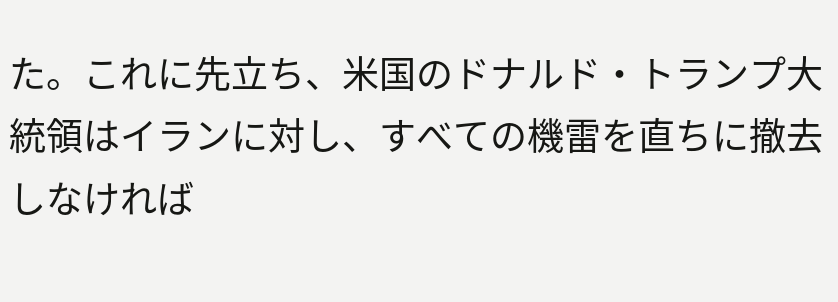た。これに先立ち、米国のドナルド・トランプ大統領はイランに対し、すべての機雷を直ちに撤去しなければ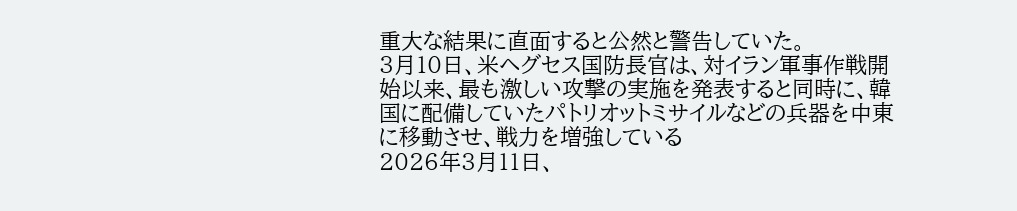重大な結果に直面すると公然と警告していた。
3月10日、米ヘグセス国防長官は、対イラン軍事作戦開始以来、最も激しい攻撃の実施を発表すると同時に、韓国に配備していたパトリオットミサイルなどの兵器を中東に移動させ、戦力を増強している
2026年3月11日、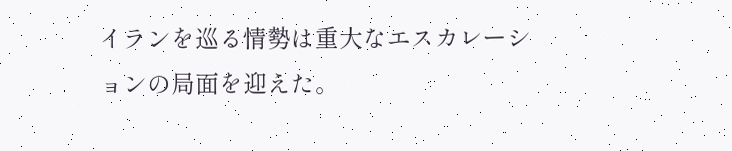イランを巡る情勢は重大なエスカレーションの局面を迎えた。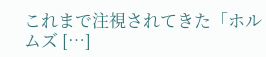これまで注視されてきた「ホルムズ […]